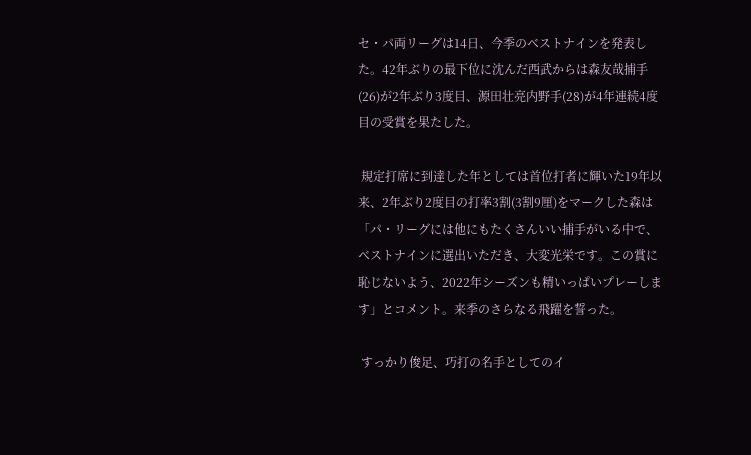セ・パ両リーグは14日、今季のベストナインを発表した。42年ぶりの最下位に沈んだ西武からは森友哉捕手(26)が2年ぶり3度目、源田壮亮内野手(28)が4年連続4度目の受賞を果たした。

 規定打席に到達した年としては首位打者に輝いた19年以来、2年ぶり2度目の打率3割(3割9厘)をマークした森は「パ・リーグには他にもたくさんいい捕手がいる中で、ベストナインに選出いただき、大変光栄です。この賞に恥じないよう、2022年シーズンも精いっぱいプレーします」とコメント。来季のさらなる飛躍を誓った。

 すっかり俊足、巧打の名手としてのイ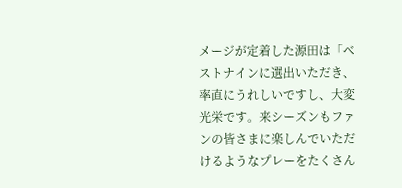メージが定着した源田は「ベストナインに選出いただき、率直にうれしいですし、大変光栄です。来シーズンもファンの皆さまに楽しんでいただけるようなプレーをたくさん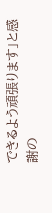できるよう頑張ります」と感謝の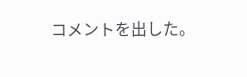コメントを出した。